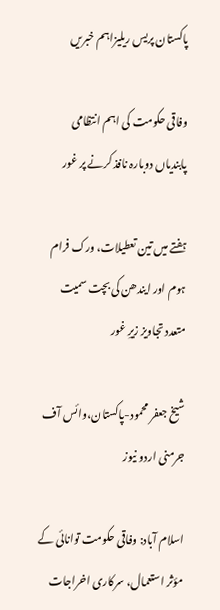پاکستان پریس ریلیزاہم خبریں

وفاقی حکومت کی اہم انتظامی پابندیاں دوبارہ نافذ کرنے پر غور

ہفتے میں تین تعطیلات، ورک فرام ہوم اور ایندھن کی بچت سمیت متعدد تجاویز زیرِ غور

شیخ جعفر محمود-پاکستان،وائس آف جرمنی اردو نیوز

اسلام آباد: وفاقی حکومت توانائی کے مؤثر استعمال، سرکاری اخراجات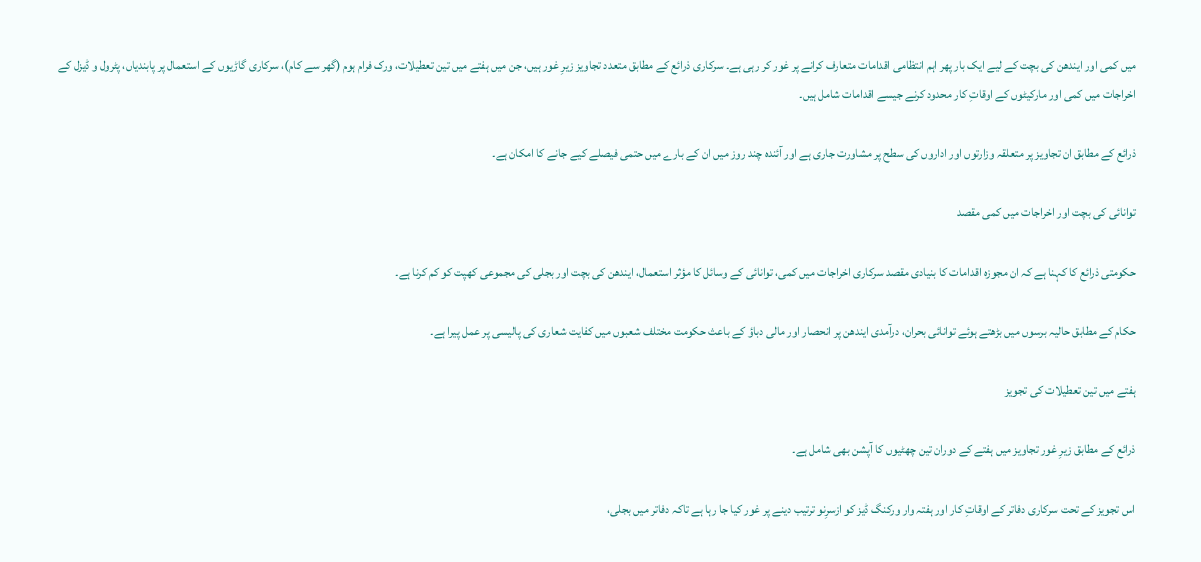میں کمی اور ایندھن کی بچت کے لیے ایک بار پھر اہم انتظامی اقدامات متعارف کرانے پر غور کر رہی ہے۔ سرکاری ذرائع کے مطابق متعدد تجاویز زیرِ غور ہیں، جن میں ہفتے میں تین تعطیلات، ورک فرام ہوم (گھر سے کام)، سرکاری گاڑیوں کے استعمال پر پابندیاں، پٹرول و ڈیزل کے اخراجات میں کمی اور مارکیٹوں کے اوقاتِ کار محدود کرنے جیسے اقدامات شامل ہیں۔

ذرائع کے مطابق ان تجاویز پر متعلقہ وزارتوں اور اداروں کی سطح پر مشاورت جاری ہے اور آئندہ چند روز میں ان کے بارے میں حتمی فیصلے کیے جانے کا امکان ہے۔

توانائی کی بچت اور اخراجات میں کمی مقصد

حکومتی ذرائع کا کہنا ہے کہ ان مجوزہ اقدامات کا بنیادی مقصد سرکاری اخراجات میں کمی، توانائی کے وسائل کا مؤثر استعمال، ایندھن کی بچت اور بجلی کی مجموعی کھپت کو کم کرنا ہے۔

حکام کے مطابق حالیہ برسوں میں بڑھتے ہوئے توانائی بحران، درآمدی ایندھن پر انحصار اور مالی دباؤ کے باعث حکومت مختلف شعبوں میں کفایت شعاری کی پالیسی پر عمل پیرا ہے۔

ہفتے میں تین تعطیلات کی تجویز

ذرائع کے مطابق زیرِ غور تجاویز میں ہفتے کے دوران تین چھٹیوں کا آپشن بھی شامل ہے۔

اس تجویز کے تحت سرکاری دفاتر کے اوقاتِ کار اور ہفتہ وار ورکنگ ڈیز کو ازسرِنو ترتیب دینے پر غور کیا جا رہا ہے تاکہ دفاتر میں بجلی،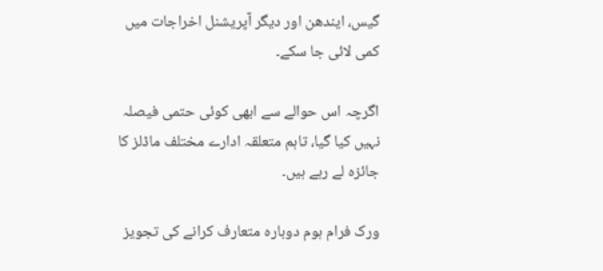گیس، ایندھن اور دیگر آپریشنل اخراجات میں کمی لائی جا سکے۔

اگرچہ اس حوالے سے ابھی کوئی حتمی فیصلہ نہیں کیا گیا، تاہم متعلقہ ادارے مختلف ماڈلز کا جائزہ لے رہے ہیں۔

ورک فرام ہوم دوبارہ متعارف کرانے کی تجویز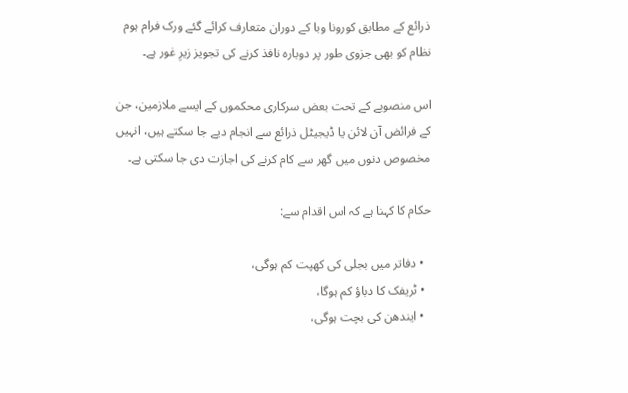ذرائع کے مطابق کورونا وبا کے دوران متعارف کرائے گئے ورک فرام ہوم نظام کو بھی جزوی طور پر دوبارہ نافذ کرنے کی تجویز زیرِ غور ہے۔

اس منصوبے کے تحت بعض سرکاری محکموں کے ایسے ملازمین، جن کے فرائض آن لائن یا ڈیجیٹل ذرائع سے انجام دیے جا سکتے ہیں، انہیں مخصوص دنوں میں گھر سے کام کرنے کی اجازت دی جا سکتی ہے۔

حکام کا کہنا ہے کہ اس اقدام سے:

  • دفاتر میں بجلی کی کھپت کم ہوگی،
  • ٹریفک کا دباؤ کم ہوگا،
  • ایندھن کی بچت ہوگی،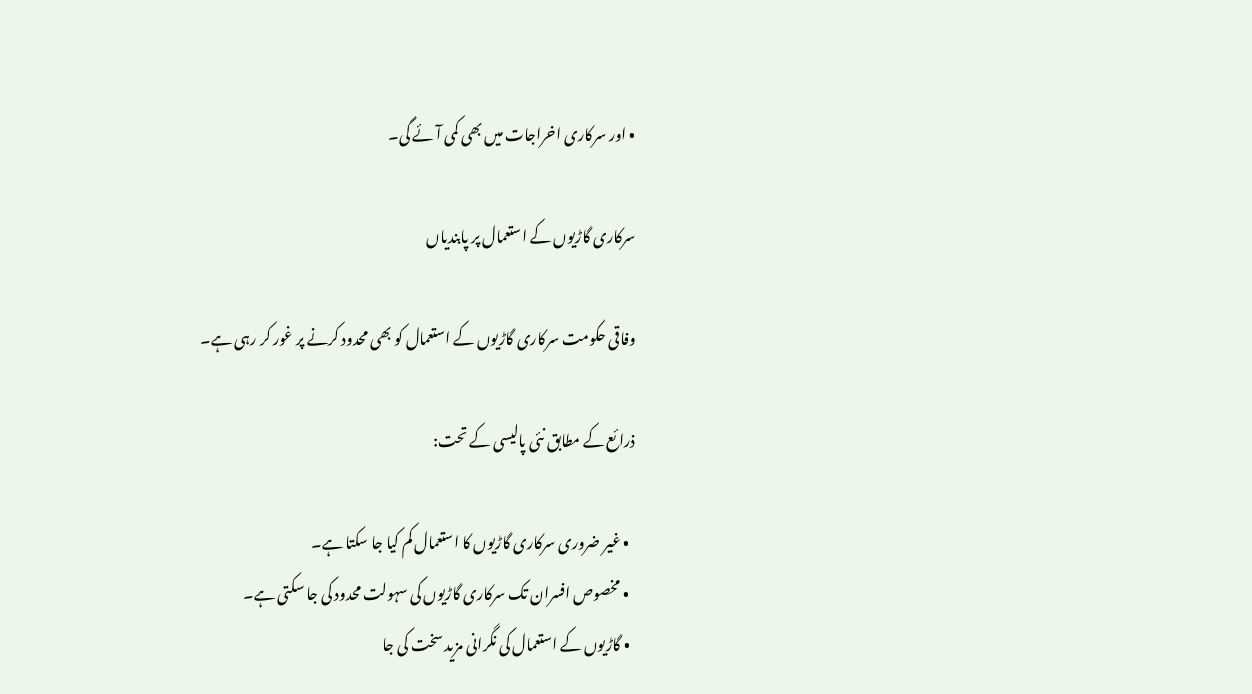• اور سرکاری اخراجات میں بھی کمی آئے گی۔

سرکاری گاڑیوں کے استعمال پر پابندیاں

وفاقی حکومت سرکاری گاڑیوں کے استعمال کو بھی محدود کرنے پر غور کر رہی ہے۔

ذرائع کے مطابق نئی پالیسی کے تحت:

  • غیر ضروری سرکاری گاڑیوں کا استعمال کم کیا جا سکتا ہے۔
  • مخصوص افسران تک سرکاری گاڑیوں کی سہولت محدود کی جا سکتی ہے۔
  • گاڑیوں کے استعمال کی نگرانی مزید سخت کی جا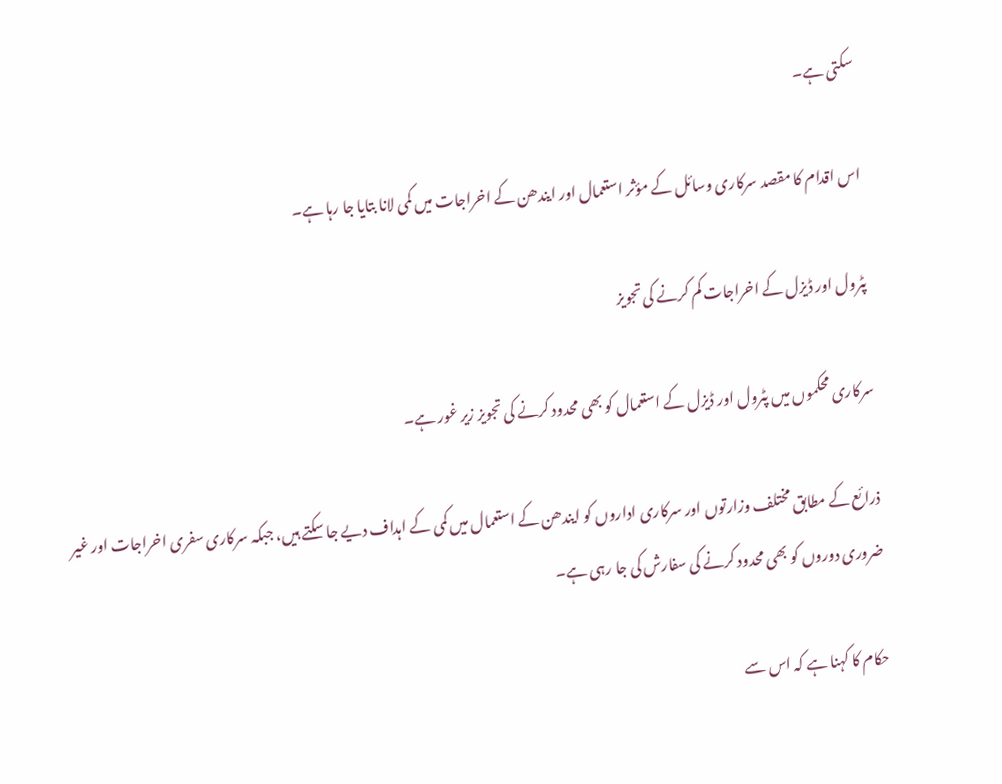سکتی ہے۔

اس اقدام کا مقصد سرکاری وسائل کے مؤثر استعمال اور ایندھن کے اخراجات میں کمی لانا بتایا جا رہا ہے۔

پٹرول اور ڈیزل کے اخراجات کم کرنے کی تجویز

سرکاری محکموں میں پٹرول اور ڈیزل کے استعمال کو بھی محدود کرنے کی تجویز زیر غور ہے۔

ذرائع کے مطابق مختلف وزارتوں اور سرکاری اداروں کو ایندھن کے استعمال میں کمی کے اہداف دیے جا سکتے ہیں، جبکہ سرکاری سفری اخراجات اور غیر ضروری دوروں کو بھی محدود کرنے کی سفارش کی جا رہی ہے۔

حکام کا کہنا ہے کہ اس سے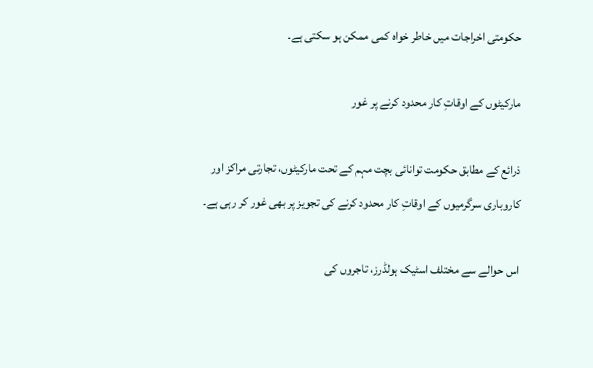حکومتی اخراجات میں خاطر خواہ کمی ممکن ہو سکتی ہے۔

مارکیٹوں کے اوقاتِ کار محدود کرنے پر غور

ذرائع کے مطابق حکومت توانائی بچت مہم کے تحت مارکیٹوں، تجارتی مراکز اور کاروباری سرگرمیوں کے اوقاتِ کار محدود کرنے کی تجویز پر بھی غور کر رہی ہے۔

اس حوالے سے مختلف اسٹیک ہولڈرز، تاجروں کی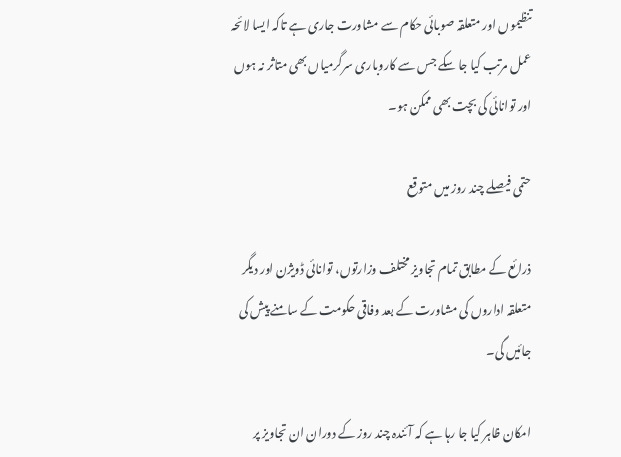تنظیموں اور متعلقہ صوبائی حکام سے مشاورت جاری ہے تاکہ ایسا لائحہ عمل مرتب کیا جا سکے جس سے کاروباری سرگرمیاں بھی متاثر نہ ہوں اور توانائی کی بچت بھی ممکن ہو۔

حتمی فیصلے چند روز میں متوقع

ذرائع کے مطابق تمام تجاویز مختلف وزارتوں، توانائی ڈویژن اور دیگر متعلقہ اداروں کی مشاورت کے بعد وفاقی حکومت کے سامنے پیش کی جائیں گی۔

امکان ظاہر کیا جا رہا ہے کہ آئندہ چند روز کے دوران ان تجاویز پر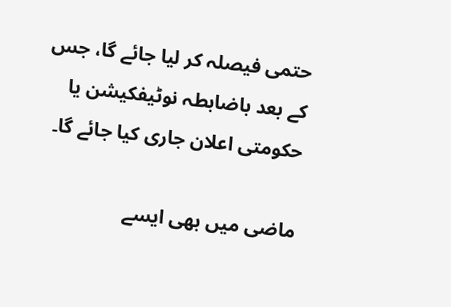حتمی فیصلہ کر لیا جائے گا، جس کے بعد باضابطہ نوٹیفکیشن یا حکومتی اعلان جاری کیا جائے گا۔

ماضی میں بھی ایسے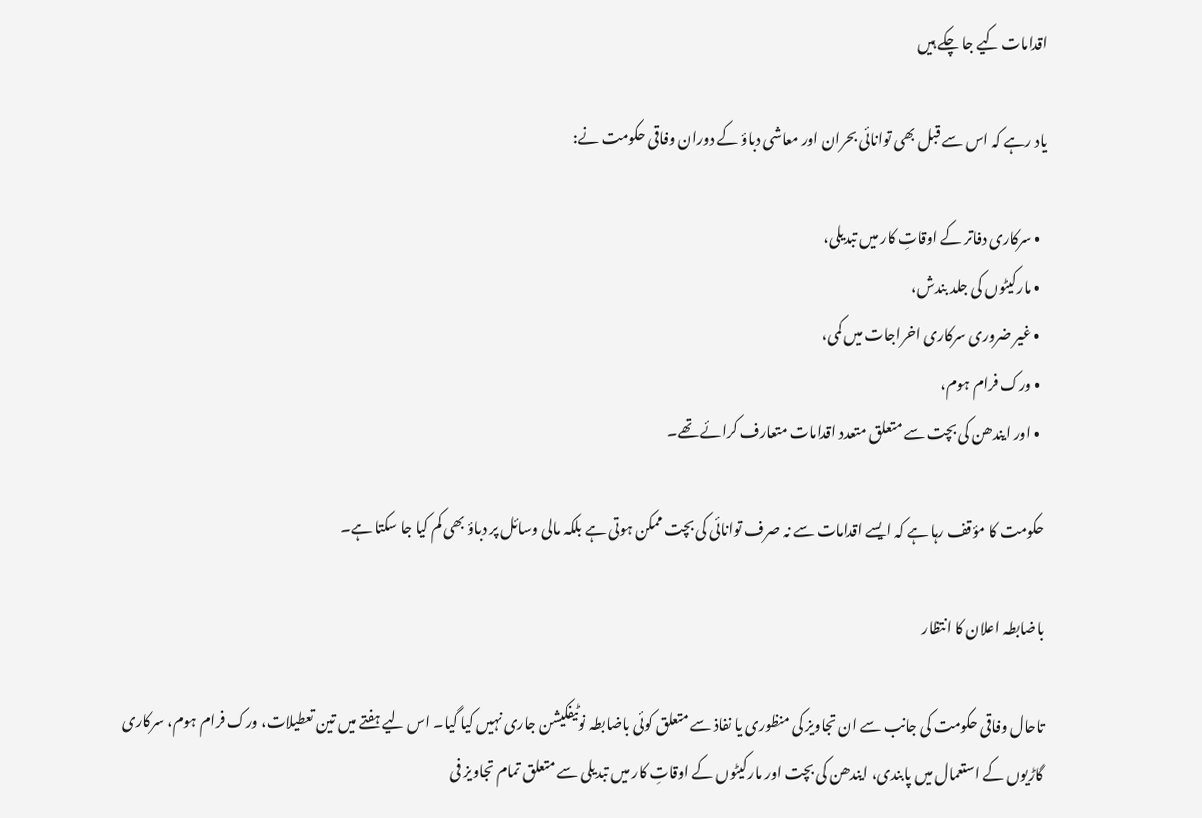اقدامات کیے جا چکے ہیں

یاد رہے کہ اس سے قبل بھی توانائی بحران اور معاشی دباؤ کے دوران وفاقی حکومت نے:

  • سرکاری دفاتر کے اوقاتِ کار میں تبدیلی،
  • مارکیٹوں کی جلد بندش،
  • غیر ضروری سرکاری اخراجات میں کمی،
  • ورک فرام ہوم،
  • اور ایندھن کی بچت سے متعلق متعدد اقدامات متعارف کرائے تھے۔

حکومت کا مؤقف رہا ہے کہ ایسے اقدامات سے نہ صرف توانائی کی بچت ممکن ہوتی ہے بلکہ مالی وسائل پر دباؤ بھی کم کیا جا سکتا ہے۔

باضابطہ اعلان کا انتظار

تاحال وفاقی حکومت کی جانب سے ان تجاویز کی منظوری یا نفاذ سے متعلق کوئی باضابطہ نوٹیفکیشن جاری نہیں کیا گیا۔ اس لیے ہفتے میں تین تعطیلات، ورک فرام ہوم، سرکاری گاڑیوں کے استعمال میں پابندی، ایندھن کی بچت اور مارکیٹوں کے اوقاتِ کار میں تبدیلی سے متعلق تمام تجاویز فی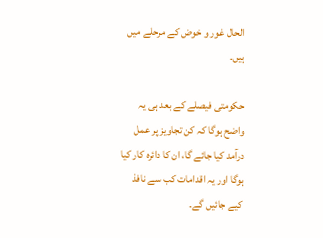الحال غور و خوض کے مرحلے میں ہیں۔

حکومتی فیصلے کے بعد ہی یہ واضح ہوگا کہ کن تجاویز پر عمل درآمد کیا جائے گا، ان کا دائرہ کار کیا ہوگا اور یہ اقدامات کب سے نافذ کیے جائیں گے۔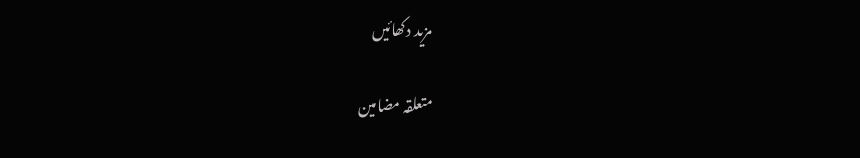مزید دکھائیں

متعلقہ مضامین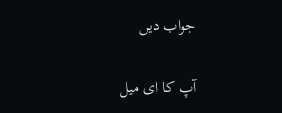جواب دیں

آپ کا ای میل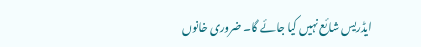ایڈریس شائع نہیں کیا جائے گا۔ ضروری خانوں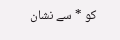کو * سے نشان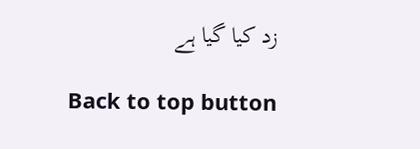زد کیا گیا ہے

Back to top button